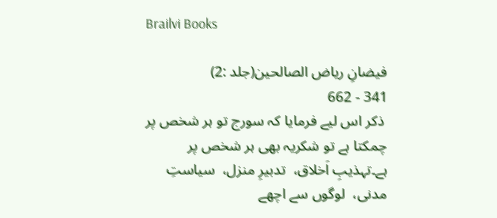Brailvi Books

فیضانِ ریاض الصالحین(جلد :2)
341 - 662
 ذکر اس لیے فرمایا کہ سورج تو ہر شخص پر چمکتا ہے تو شکریہ بھی ہر شخص پر ہے۔تہذیبِ اَخلاق،  تدبیرِ منزل،  سیاستِ مدنی،  لوگوں سے اچھے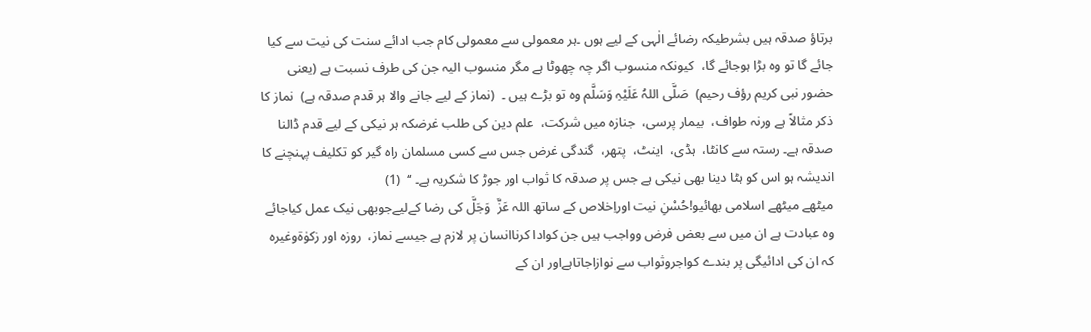برتاؤ صدقہ ہیں بشرطیکہ رضائے الٰہی کے لیے ہوں ۔ہر معمولی سے معمولی کام جب ادائے سنت کی نیت سے کیا جائے گا تو وہ بڑا ہوجائے گا،  کیونکہ منسوب اگر چہ چھوٹا ہے مگر منسوب الیہ جن کی طرف نسبت ہے (یعنی حضور نبی کریم رؤف رحیم)  صَلَّی اللہُ عَلَیْہِ وَسَلَّم وہ تو بڑے ہیں ۔  (نماز کے لیے جانے والا ہر قدم صدقہ ہے)  نماز کا ذکر مثالاً ہے ورنہ طواف،  بیمار پرسی،  جنازہ میں شرکت،  علم دین کی طلب غرضکہ ہر نیکی کے لیے قدم ڈالنا صدقہ ہے۔ رستہ سے کانٹا،  ہڈی،  اینٹ،  پتھر،  گندگی غرض جس سے کسی مسلمان راہ گیر کو تکلیف پہنچنے کا اندیشہ ہو اس کو ہٹا دینا بھی نیکی ہے جس پر صدقہ کا ثواب اور جوڑ کا شکریہ ہے۔ ‘‘  (1)
میٹھے میٹھے اسلامی بھائیو!حُسْنِ نیت اوراِخلاص کے ساتھ اللہ عَزَّ  وَجَلَّ کی رضا کےلیےجوبھی نیک عمل کیاجائے وہ عبادت ہے ان میں سے بعض فرض وواجب ہیں جن کوادا کرناانسان پر لازم ہے جیسے نماز،  روزہ اور زکوٰۃوغیرہ کہ ان کی ادائیگی پر بندے کواجروثواب سے نوازاجاتاہےاور ان کے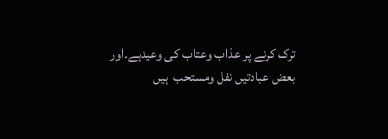ترک کرنے پر عذاب وعتاب کی وعیدہے۔اور بعض عبادتیں نفل ومستحب  ہیں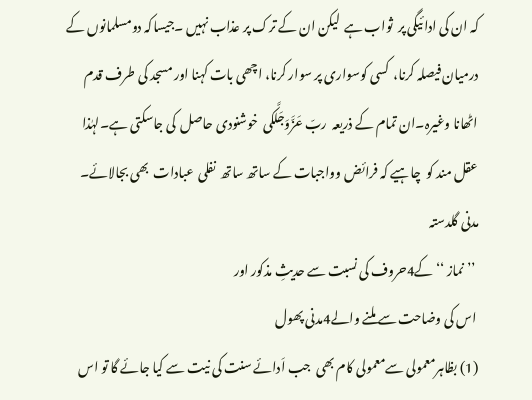کہ ان کی ادائیگی پر  ثواب ہے  لیکن ان کے ترک پر عذاب نہیں ۔جیساکہ دومسلمانوں کے درمیان فیصلہ کرنا،  کسی کوسواری پر سوار کرنا، اچھی بات کہنا اور مسجد کی طرف قدم اٹھانا وغیرہ۔ان تمام کے ذریعہ  ربّ عَزَّوَجَلَّکی  خوشنودی حاصل  کی جاسکتی ہے۔لہٰذا عقل مند کو  چاہیے کہ فرائض وواجبات کے ساتھ ساتھ  نفلی  عبادات  بھی بجالائے۔
مدنی گلدستہ
 ’’ نماز ‘‘ کے4حروف کی نسبت سے حدیثِ مذکور اور
 اس کی وضاحت سے ملنے والے4مدنی پھول
(1) بظاہرمعمولی سےمعمولی کام بھی  جب اَدائے سنت کی نیت سے کیا جائے گا تو اس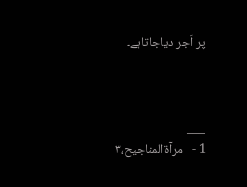پر اَجر دیاجاتاہے۔



___
1 -   مرآۃالمناجیح،۳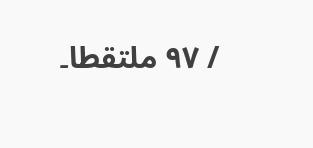/ ۹۷ ملتقطا۔